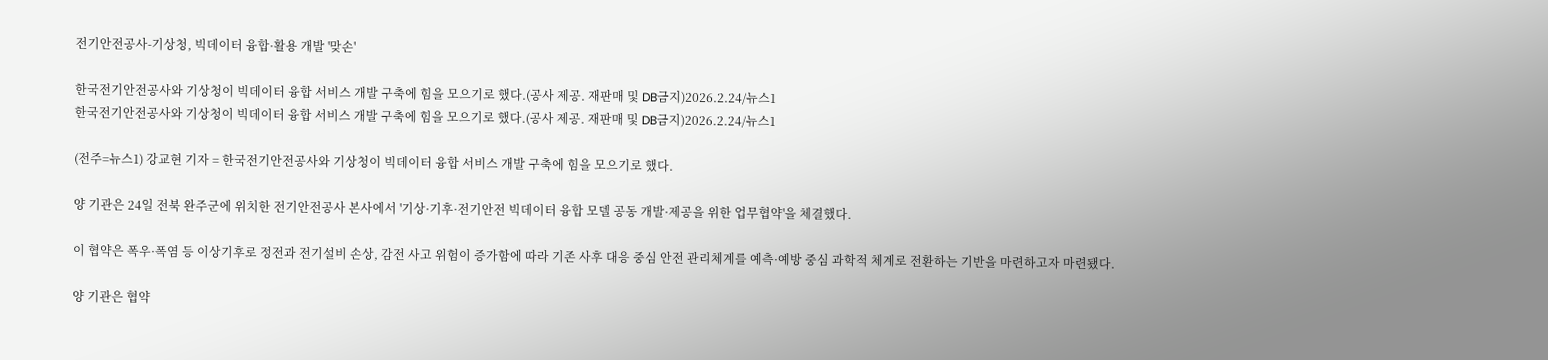전기안전공사-기상청, 빅데이터 융합·활용 개발 '맞손'

한국전기안전공사와 기상청이 빅데이터 융합 서비스 개발 구축에 힘을 모으기로 했다.(공사 제공. 재판매 및 DB금지)2026.2.24/뉴스1
한국전기안전공사와 기상청이 빅데이터 융합 서비스 개발 구축에 힘을 모으기로 했다.(공사 제공. 재판매 및 DB금지)2026.2.24/뉴스1

(전주=뉴스1) 강교현 기자 = 한국전기안전공사와 기상청이 빅데이터 융합 서비스 개발 구축에 힘을 모으기로 했다.

양 기관은 24일 전북 완주군에 위치한 전기안전공사 본사에서 '기상·기후·전기안전 빅데이터 융합 모델 공동 개발·제공을 위한 업무협약'을 체결했다.

이 협약은 폭우·폭염 등 이상기후로 정전과 전기설비 손상, 감전 사고 위험이 증가함에 따라 기존 사후 대응 중심 안전 관리체계를 예측·예방 중심 과학적 체계로 전환하는 기반을 마련하고자 마련됐다.

양 기관은 협약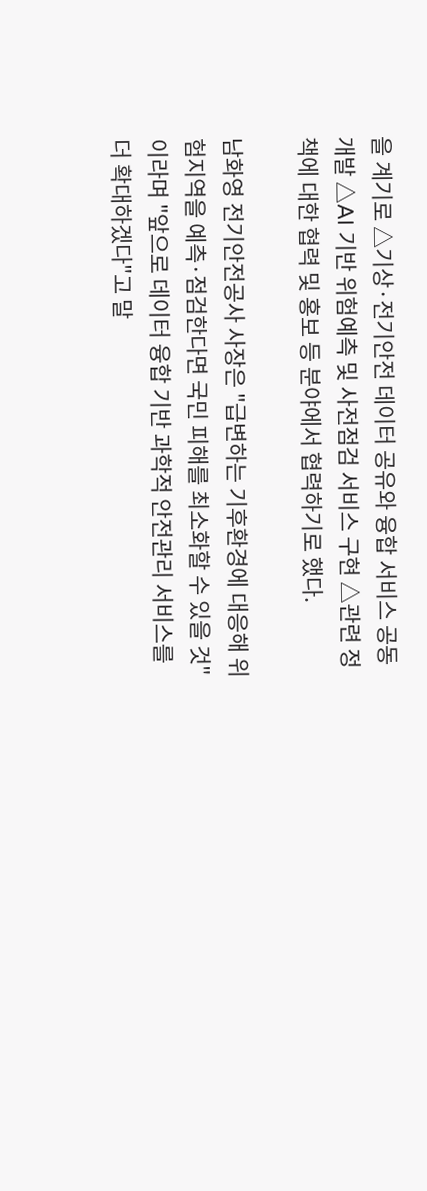을 계기로 △기상·전기안전 데이터 공유와 융합 서비스 공동 개발 △AI 기반 위험예측 및 사전점검 서비스 구현 △관련 정책에 대한 협력 및 홍보 등 분야에서 협력하기로 했다.

남화영 전기안전공사 사장은 "급변하는 기후환경에 대응해 위험지역을 예측·점검한다면 국민 피해를 최소화할 수 있을 것"이라며 "앞으로 데이터 융합 기반 과학적 안전관리 서비스를 더 확대하겠다"고 말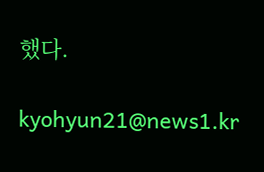했다.

kyohyun21@news1.kr